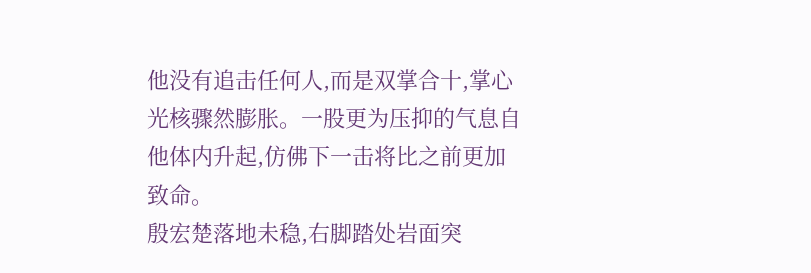他没有追击任何人,而是双掌合十,掌心光核骤然膨胀。一股更为压抑的气息自他体内升起,仿佛下一击将比之前更加致命。
殷宏楚落地未稳,右脚踏处岩面突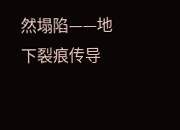然塌陷——地下裂痕传导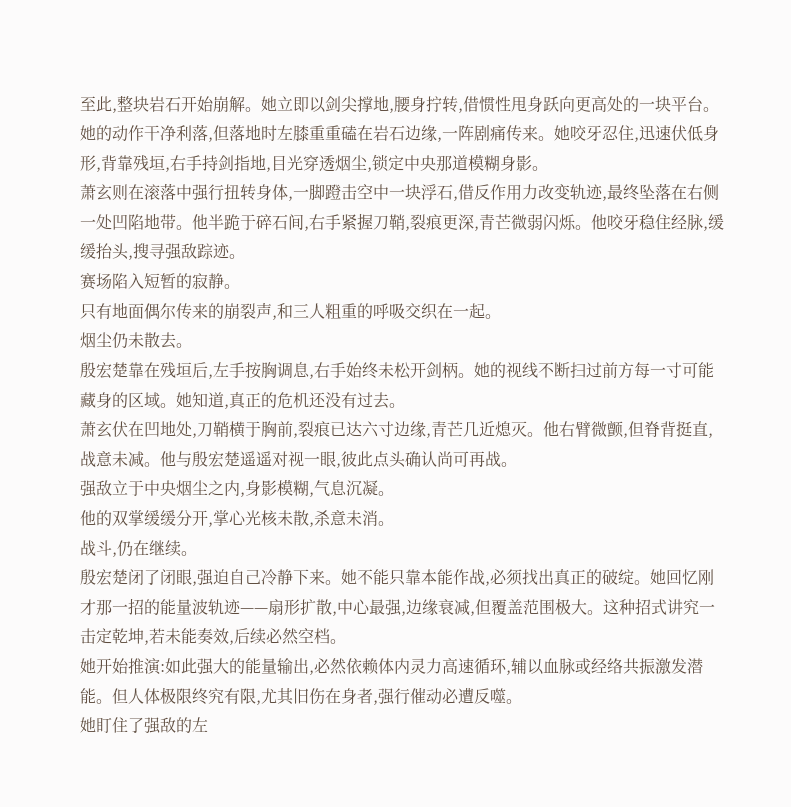至此,整块岩石开始崩解。她立即以剑尖撑地,腰身拧转,借惯性甩身跃向更高处的一块平台。
她的动作干净利落,但落地时左膝重重磕在岩石边缘,一阵剧痛传来。她咬牙忍住,迅速伏低身形,背靠残垣,右手持剑指地,目光穿透烟尘,锁定中央那道模糊身影。
萧玄则在滚落中强行扭转身体,一脚蹬击空中一块浮石,借反作用力改变轨迹,最终坠落在右侧一处凹陷地带。他半跪于碎石间,右手紧握刀鞘,裂痕更深,青芒微弱闪烁。他咬牙稳住经脉,缓缓抬头,搜寻强敌踪迹。
赛场陷入短暂的寂静。
只有地面偶尔传来的崩裂声,和三人粗重的呼吸交织在一起。
烟尘仍未散去。
殷宏楚靠在残垣后,左手按胸调息,右手始终未松开剑柄。她的视线不断扫过前方每一寸可能藏身的区域。她知道,真正的危机还没有过去。
萧玄伏在凹地处,刀鞘横于胸前,裂痕已达六寸边缘,青芒几近熄灭。他右臂微颤,但脊背挺直,战意未减。他与殷宏楚遥遥对视一眼,彼此点头确认尚可再战。
强敌立于中央烟尘之内,身影模糊,气息沉凝。
他的双掌缓缓分开,掌心光核未散,杀意未消。
战斗,仍在继续。
殷宏楚闭了闭眼,强迫自己冷静下来。她不能只靠本能作战,必须找出真正的破绽。她回忆刚才那一招的能量波轨迹——扇形扩散,中心最强,边缘衰减,但覆盖范围极大。这种招式讲究一击定乾坤,若未能奏效,后续必然空档。
她开始推演:如此强大的能量输出,必然依赖体内灵力高速循环,辅以血脉或经络共振激发潜能。但人体极限终究有限,尤其旧伤在身者,强行催动必遭反噬。
她盯住了强敌的左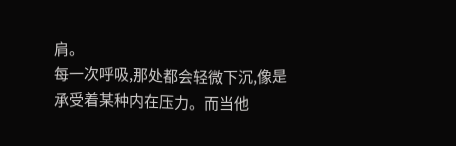肩。
每一次呼吸,那处都会轻微下沉,像是承受着某种内在压力。而当他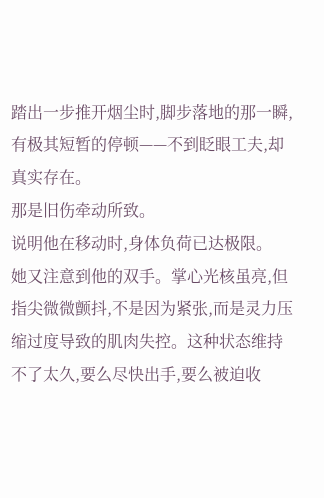踏出一步推开烟尘时,脚步落地的那一瞬,有极其短暂的停顿——不到眨眼工夫,却真实存在。
那是旧伤牵动所致。
说明他在移动时,身体负荷已达极限。
她又注意到他的双手。掌心光核虽亮,但指尖微微颤抖,不是因为紧张,而是灵力压缩过度导致的肌肉失控。这种状态维持不了太久,要么尽快出手,要么被迫收